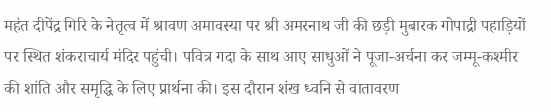महंत दीपेंद्र गिरि के नेतृत्व में श्रावण अमावस्या पर श्री अमरनाथ जी की छड़ी मुबारक गोपाद्री पहाड़ियों पर स्थित शंकराचार्य मंदिर पहुंची। पवित्र गदा के साथ आए साधुओं ने पूजा-अर्चना कर जम्मू-कश्मीर की शांति और समृद्धि के लिए प्रार्थना की। इस दौरान शंख ध्वनि से वातावरण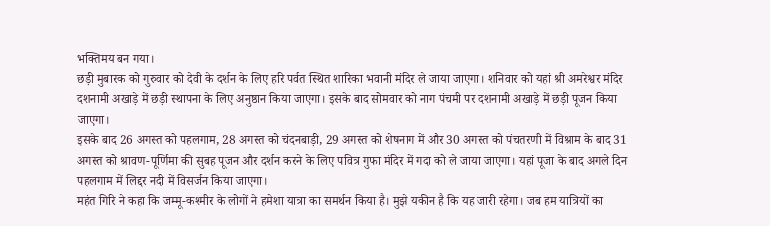भक्तिमय बन गया।
छड़ी मुबारक को गुरुवार को देवी के दर्शन के लिए हरि पर्वत स्थित शारिका भवानी मंदिर ले जाया जाएगा। शनिवार को यहां श्री अमरेश्वर मंदिर दशनामी अखाड़े में छड़ी स्थापना के लिए अनुष्ठान किया जाएगा। इसके बाद सोमवार को नाग पंचमी पर दशनामी अखाड़े में छड़ी पूजन किया जाएगा।
इसके बाद 26 अगस्त को पहलगाम, 28 अगस्त को चंदनबाड़ी, 29 अगस्त को शेषनाग में और 30 अगस्त को पंचतरणी में विश्राम के बाद 31 अगस्त को श्रावण-पूर्णिमा की सुबह पूजन और दर्शन करने के लिए पवित्र गुफा मंदिर में गदा को ले जाया जाएगा। यहां पूजा के बाद अगले दिन पहलगाम में लिद्दर नदी में विसर्जन किया जाएगा।
महंत गिरि ने कहा कि जम्मू-कश्मीर के लोगों ने हमेशा यात्रा का समर्थन किया है। मुझे यकीन है कि यह जारी रहेगा। जब हम यात्रियों का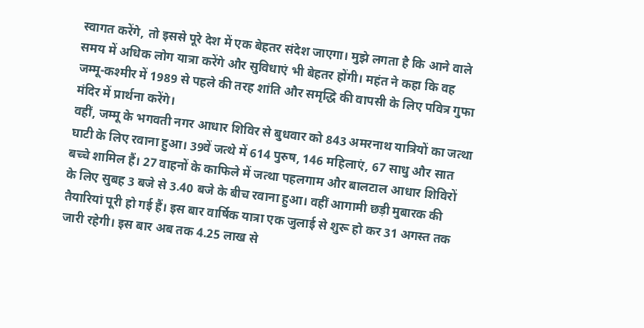स्वागत करेंगे, तो इससे पूरे देश में एक बेहतर संदेश जाएगा। मुझे लगता है कि आने वाले समय में अधिक लोग यात्रा करेंगे और सुविधाएं भी बेहतर होंगी। महंत ने कहा कि वह जम्मू-कश्मीर में 1989 से पहले की तरह शांति और समृद्धि की वापसी के लिए पवित्र गुफा मंदिर में प्रार्थना करेंगे।
वहीं, जम्मू के भगवती नगर आधार शिविर से बुधवार को 843 अमरनाथ यात्रियों का जत्था घाटी के लिए रवाना हुआ। 39वें जत्थे में 614 पुरुष, 146 महिलाएं, 67 साधु और सात बच्चे शामिल हैं। 27 वाहनों के काफिले में जत्था पहलगाम और बालटाल आधार शिविरों के लिए सुबह 3 बजे से 3.40 बजे के बीच रवाना हुआ। वहीं आगामी छड़ी मुबारक की तैयारियां पूरी हो गई हैं। इस बार वार्षिक यात्रा एक जुलाई से शुरू हो कर 31 अगस्त तक जारी रहेगी। इस बार अब तक 4.25 लाख से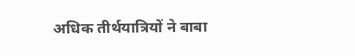अधिक तीर्थयात्रियों ने बाबा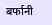बर्फानी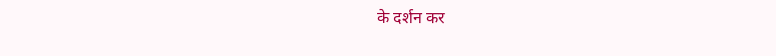के दर्शन कर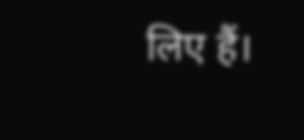लिए हैं।